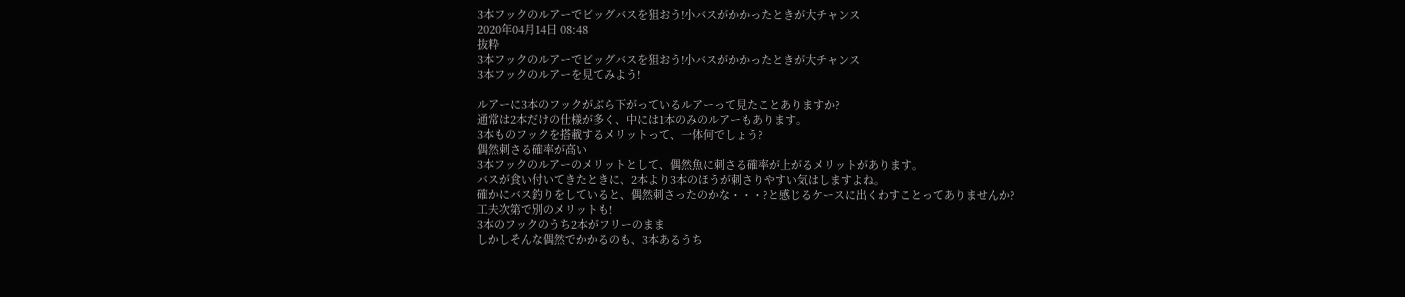3本フックのルアーでビッグバスを狙おう!小バスがかかったときが大チャンス
2020年04月14日 08:48
抜粋
3本フックのルアーでビッグバスを狙おう!小バスがかかったときが大チャンス
3本フックのルアーを見てみよう!

ルアーに3本のフックがぶら下がっているルアーって見たことありますか?
通常は2本だけの仕様が多く、中には1本のみのルアーもあります。
3本ものフックを搭載するメリットって、一体何でしょう?
偶然刺さる確率が高い
3本フックのルアーのメリットとして、偶然魚に刺さる確率が上がるメリットがあります。
バスが食い付いてきたときに、2本より3本のほうが刺さりやすい気はしますよね。
確かにバス釣りをしていると、偶然刺さったのかな・・・?と感じるケースに出くわすことってありませんか?
工夫次第で別のメリットも!
3本のフックのうち2本がフリーのまま
しかしそんな偶然でかかるのも、3本あるうち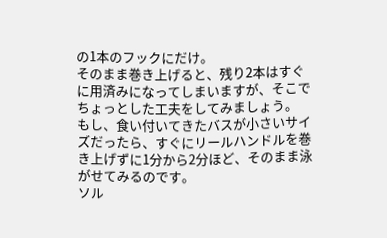の1本のフックにだけ。
そのまま巻き上げると、残り2本はすぐに用済みになってしまいますが、そこでちょっとした工夫をしてみましょう。
もし、食い付いてきたバスが小さいサイズだったら、すぐにリールハンドルを巻き上げずに1分から2分ほど、そのまま泳がせてみるのです。
ソル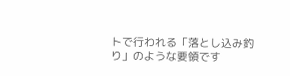トで行われる「落とし込み釣り」のような要領です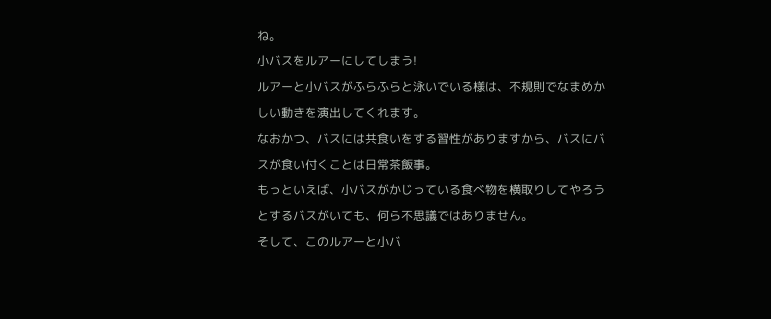ね。
小バスをルアーにしてしまう!
ルアーと小バスがふらふらと泳いでいる様は、不規則でなまめかしい動きを演出してくれます。
なおかつ、バスには共食いをする習性がありますから、バスにバスが食い付くことは日常茶飯事。
もっといえば、小バスがかじっている食べ物を横取りしてやろうとするバスがいても、何ら不思議ではありません。
そして、このルアーと小バ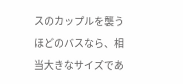スのカップルを襲うほどのバスなら、相当大きなサイズであ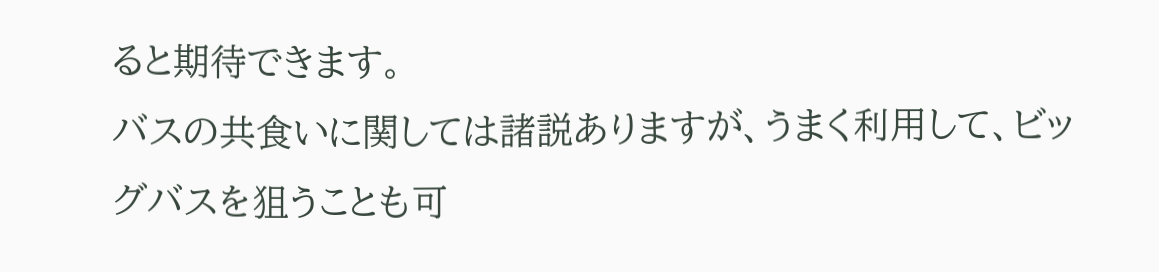ると期待できます。
バスの共食いに関しては諸説ありますが、うまく利用して、ビッグバスを狙うことも可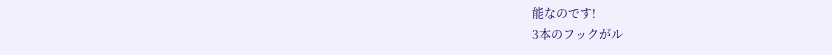能なのです!
3本のフックがル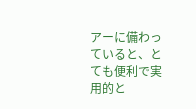アーに備わっていると、とても便利で実用的と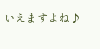いえますよね♪